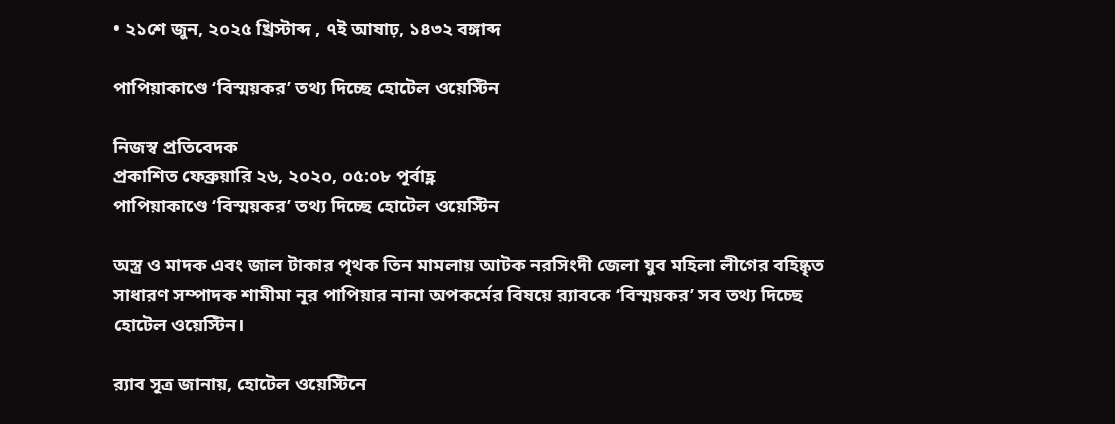• ২১শে জুন, ২০২৫ খ্রিস্টাব্দ , ৭ই আষাঢ়, ১৪৩২ বঙ্গাব্দ

পাপিয়াকাণ্ডে ‘বিস্ময়কর’ তথ্য দিচ্ছে হোটেল ওয়েস্টিন

নিজস্ব প্রতিবেদক
প্রকাশিত ফেব্রুয়ারি ২৬, ২০২০, ০৫:০৮ পূর্বাহ্ণ
পাপিয়াকাণ্ডে ‘বিস্ময়কর’ তথ্য দিচ্ছে হোটেল ওয়েস্টিন

অস্ত্র ও মাদক এবং জাল টাকার পৃথক তিন মামলায় আটক নরসিংদী জেলা যুব মহিলা লীগের বহিষ্কৃত সাধারণ সম্পাদক শামীমা নূর পাপিয়ার নানা অপকর্মের বিষয়ে র‌্যাবকে ‘বিস্ময়কর’ সব তথ্য দিচ্ছে হোটেল ওয়েস্টিন।

র‌্যাব সূত্র জানায়, হোটেল ওয়েস্টিনে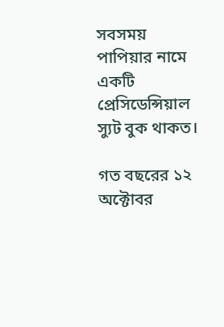সবসময় পাপিয়ার নামে একটি প্রেসিডেন্সিয়াল স্যুট বুক থাকত।

গত বছরের ১২ অক্টোবর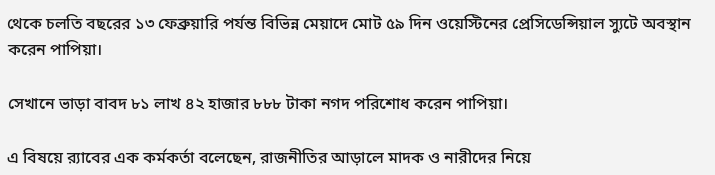থেকে চলতি বছরের ১৩ ফেব্রুয়ারি পর্যন্ত বিভিন্ন মেয়াদে মোট ৫৯ দিন ওয়েস্টিনের প্রেসিডেন্সিয়াল স্যুটে অবস্থান করেন পাপিয়া।

সেখানে ভাড়া বাবদ ৮১ লাখ ৪২ হাজার ৮৮৮ টাকা নগদ পরিশোধ করেন পাপিয়া।

এ বিষয়ে র‌্যাবের এক কর্মকর্তা বলেছেন, রাজনীতির আড়ালে মাদক ও নারীদের নিয়ে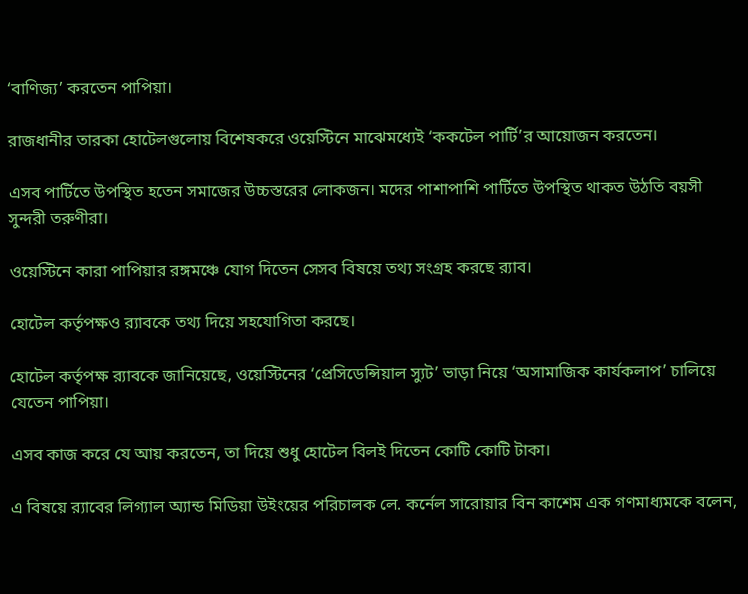‘বাণিজ্য’ করতেন পাপিয়া।

রাজধানীর তারকা হোটেলগুলোয় বিশেষকরে ওয়েস্টিনে মাঝেমধ্যেই ‘ককটেল পার্টি’র আয়োজন করতেন।

এসব পার্টিতে উপস্থিত হতেন সমাজের উচ্চস্তরের লোকজন। মদের পাশাপাশি পার্টিতে উপস্থিত থাকত উঠতি বয়সী সুন্দরী তরুণীরা।

ওয়েস্টিনে কারা পাপিয়ার রঙ্গমঞ্চে যোগ দিতেন সেসব বিষয়ে তথ্য সংগ্রহ করছে র‌্যাব।

হোটেল কর্তৃপক্ষও র‌্যাবকে তথ্য দিয়ে সহযোগিতা করছে।

হোটেল কর্তৃপক্ষ র‌্যাবকে জানিয়েছে, ওয়েস্টিনের ‘প্রেসিডেন্সিয়াল স্যুট’ ভাড়া নিয়ে ‘অসামাজিক কার্যকলাপ’ চালিয়ে যেতেন পাপিয়া।

এসব কাজ করে যে আয় করতেন, তা দিয়ে শুধু হোটেল বিলই দিতেন কোটি কোটি টাকা।

এ বিষয়ে র‌্যাবের লিগ্যাল অ্যান্ড মিডিয়া উইংয়ের পরিচালক লে. কর্নেল সারোয়ার বিন কাশেম এক গণমাধ্যমকে বলেন,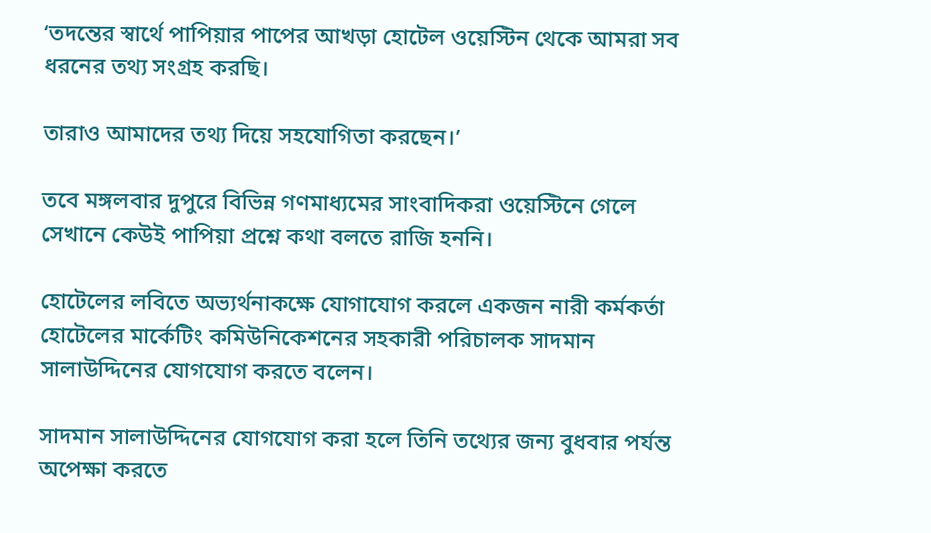‘তদন্তের স্বার্থে পাপিয়ার পাপের আখড়া হোটেল ওয়েস্টিন থেকে আমরা সব ধরনের তথ্য সংগ্রহ করছি।

তারাও আমাদের তথ্য দিয়ে সহযোগিতা করছেন।’

তবে মঙ্গলবার দুপুরে বিভিন্ন গণমাধ্যমের সাংবাদিকরা ওয়েস্টিনে গেলে সেখানে কেউই পাপিয়া প্রশ্নে কথা বলতে রাজি হননি।

হোটেলের লবিতে অভ্যর্থনাকক্ষে যোগাযোগ করলে একজন নারী কর্মকর্তা হোটেলের মার্কেটিং কমিউনিকেশনের সহকারী পরিচালক সাদমান সালাউদ্দিনের যোগযোগ করতে বলেন।

সাদমান সালাউদ্দিনের যোগযোগ করা হলে তিনি তথ্যের জন্য বুধবার পর্যন্ত অপেক্ষা করতে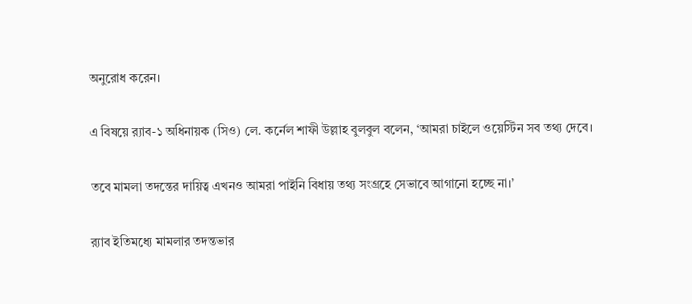অনুরোধ করেন।

এ বিষয়ে র‌্যাব-১ অধিনায়ক (সিও) লে. কর্নেল শাফী উল্লাহ বুলবুল বলেন, ‘আমরা চাইলে ওয়েস্টিন সব তথ্য দেবে।

তবে মামলা তদন্তের দায়িত্ব এখনও আমরা পাইনি বিধায় তথ্য সংগ্রহে সেভাবে আগানো হচ্ছে না।’

র‌্যাব ইতিমধ্যে মামলার তদন্তভার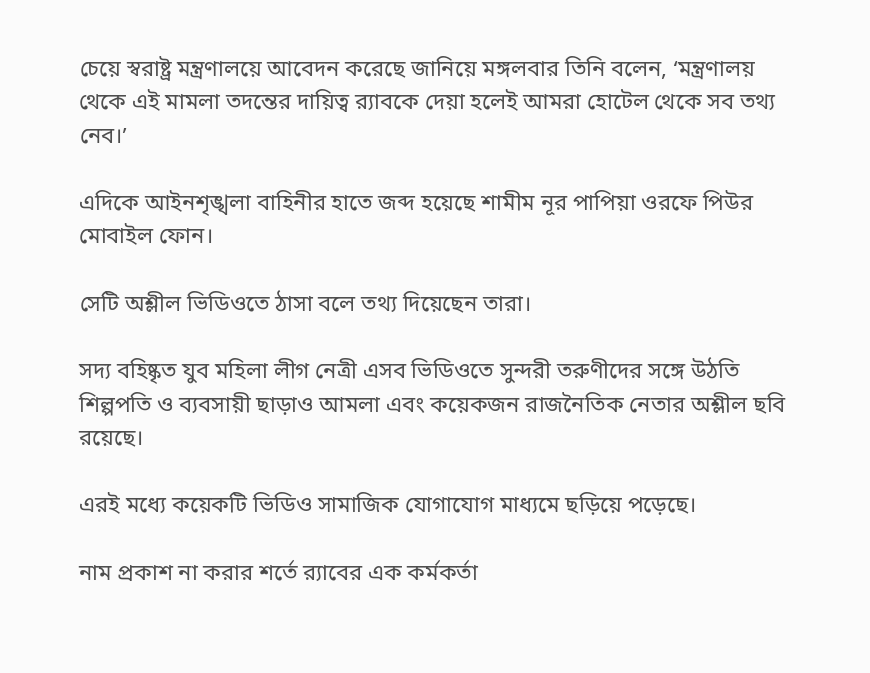চেয়ে স্বরাষ্ট্র মন্ত্রণালয়ে আবেদন করেছে জানিয়ে মঙ্গলবার তিনি বলেন, ‘মন্ত্রণালয় থেকে এই মামলা তদন্তের দায়িত্ব র‌্যাবকে দেয়া হলেই আমরা হোটেল থেকে সব তথ্য নেব।’

এদিকে আইনশৃঙ্খলা বাহিনীর হাতে জব্দ হয়েছে শামীম নূর পাপিয়া ওরফে পিউর মোবাইল ফোন।

সেটি অশ্লীল ভিডিওতে ঠাসা বলে তথ্য দিয়েছেন তারা।

সদ্য বহিষ্কৃত যুব মহিলা লীগ নেত্রী এসব ভিডিওতে সুন্দরী তরুণীদের সঙ্গে উঠতি শিল্পপতি ও ব্যবসায়ী ছাড়াও আমলা এবং কয়েকজন রাজনৈতিক নেতার অশ্লীল ছবি রয়েছে।

এরই মধ্যে কয়েকটি ভিডিও সামাজিক যোগাযোগ মাধ্যমে ছড়িয়ে পড়েছে।

নাম প্রকাশ না করার শর্তে র‌্যাবের এক কর্মকর্তা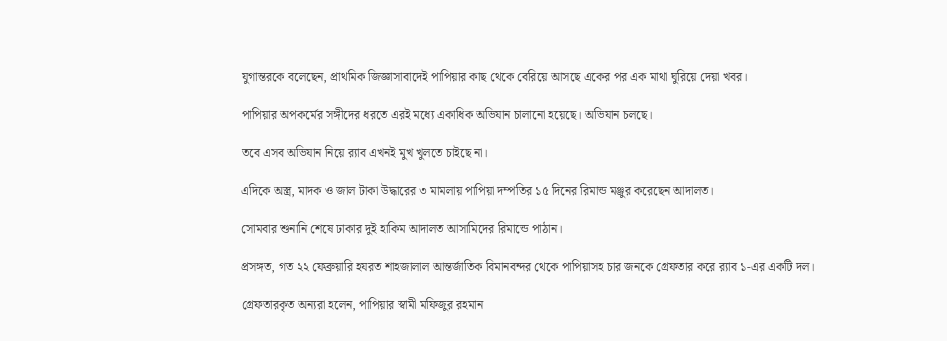যুগান্তরকে বলেছেন, প্রাথমিক জিজ্ঞাসাবাদেই পাপিয়ার কাছ থেকে বেরিয়ে আসছে একের পর এক মাথা ঘুরিয়ে দেয়া খবর।

পাপিয়ার অপকর্মের সঙ্গীদের ধরতে এরই মধ্যে একাধিক অভিযান চালানো হয়েছে। অভিযান চলছে।

তবে এসব অভিযান নিয়ে র‌্যাব এখনই মুখ খুলতে চাইছে না।

এদিকে অস্ত্র, মাদক ও জাল টাকা উদ্ধারের ৩ মামলায় পাপিয়া দম্পতির ১৫ দিনের রিমান্ড মঞ্জুর করেছেন আদালত।

সোমবার শুনানি শেষে ঢাকার দুই হাকিম আদালত আসামিদের রিমান্ডে পাঠান।

প্রসঙ্গত, গত ২২ ফেব্রুয়ারি হযরত শাহজালাল আন্তর্জাতিক বিমানবন্দর থেকে পাপিয়াসহ চার জনকে গ্রেফতার করে র‌্যাব ১-এর একটি দল।

গ্রেফতারকৃত অন্যরা হলেন, পাপিয়ার স্বামী মফিজুর রহমান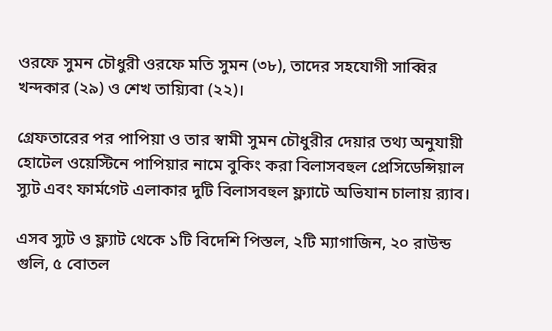ওরফে সুমন চৌধুরী ওরফে মতি সুমন (৩৮), তাদের সহযোগী সাব্বির খন্দকার (২৯) ও শেখ তায়্যিবা (২২)।

গ্রেফতারের পর পাপিয়া ও তার স্বামী সুমন চৌধুরীর দেয়ার তথ্য অনুযায়ী হোটেল ওয়েস্টিনে পাপিয়ার নামে বুকিং করা বিলাসবহুল প্রেসিডেন্সিয়াল স্যুট এবং ফার্মগেট এলাকার দুটি বিলাসবহুল ফ্ল্যাটে অভিযান চালায় র‌্যাব।

এসব স্যুট ও ফ্ল্যাট থেকে ১টি বিদেশি পিস্তল, ২টি ম্যাগাজিন, ২০ রাউন্ড গুলি, ৫ বোতল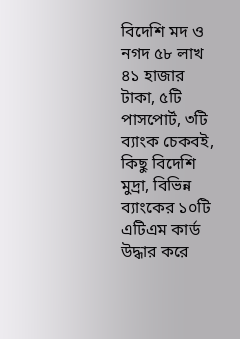বিদেশি মদ ও নগদ ৫৮ লাখ ৪১ হাজার টাকা, ৫টি পাসপোর্ট, ৩টি ব্যাংক চেকবই, কিছু বিদেশি মুদ্রা, বিভিন্ন ব্যাংকের ১০টি এটিএম কার্ড উদ্ধার করে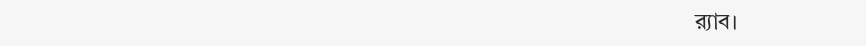র‌্যাব।